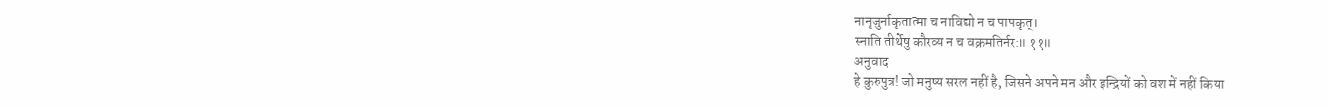नानृजुर्नाकृतात्मा च नाविद्यो न च पापकृत्।
स्नाति तीर्थेषु कौरव्य न च वक्रमतिर्नर:॥ ११॥
अनुवाद
हे कुरुपुत्र! जो मनुष्य सरल नहीं है, जिसने अपने मन और इन्द्रियों को वश में नहीं किया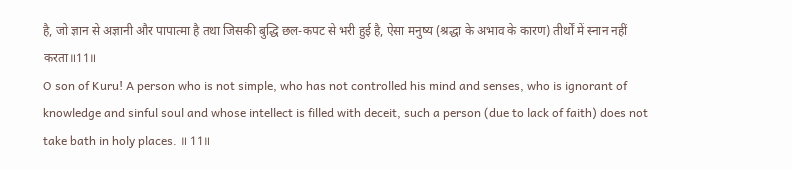है, जो ज्ञान से अज्ञानी और पापात्मा है तथा जिसकी बुद्धि छल-कपट से भरी हुई है, ऐसा मनुष्य (श्रद्धा के अभाव के कारण) तीर्थों में स्नान नहीं करता॥11॥
O son of Kuru! A person who is not simple, who has not controlled his mind and senses, who is ignorant of knowledge and sinful soul and whose intellect is filled with deceit, such a person (due to lack of faith) does not take bath in holy places. ॥ 11॥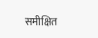समीक्षित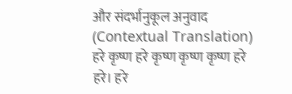और संदर्भानुकूल अनुवाद (Contextual Translation)
हरे कृष्ण हरे कृष्ण कृष्ण कृष्ण हरे हरे। हरे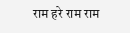राम हरे राम राम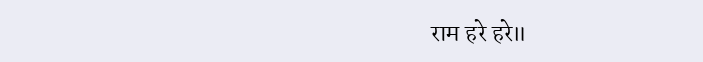राम हरे हरे॥